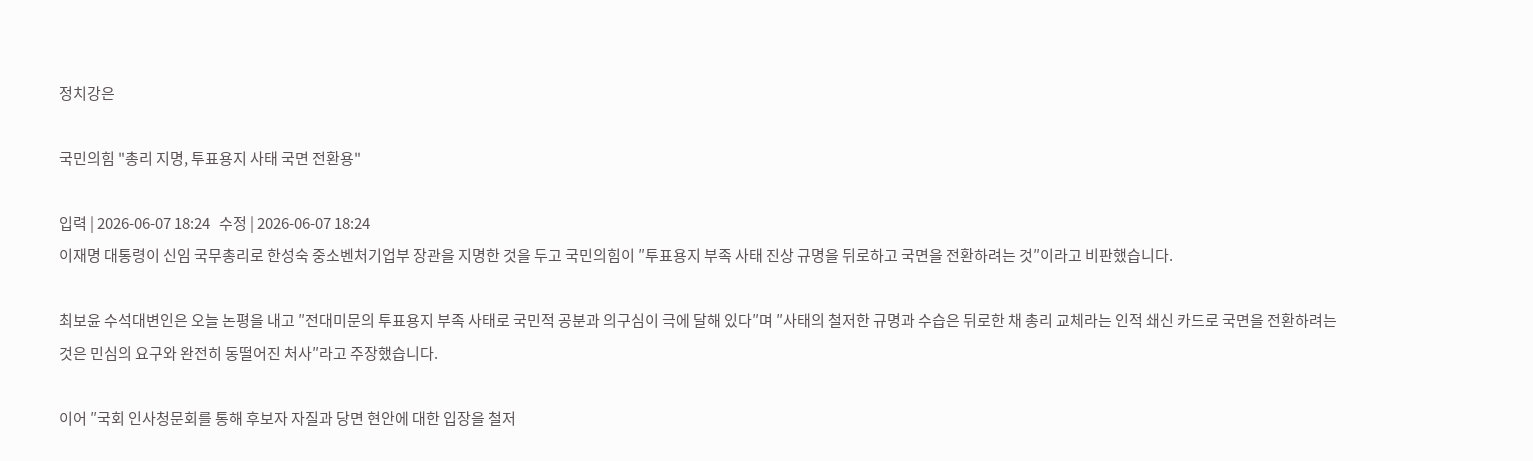정치강은

국민의힘 "총리 지명, 투표용지 사태 국면 전환용"

입력 | 2026-06-07 18:24   수정 | 2026-06-07 18:24
이재명 대통령이 신임 국무총리로 한성숙 중소벤처기업부 장관을 지명한 것을 두고 국민의힘이 ″투표용지 부족 사태 진상 규명을 뒤로하고 국면을 전환하려는 것″이라고 비판했습니다.

최보윤 수석대변인은 오늘 논평을 내고 ″전대미문의 투표용지 부족 사태로 국민적 공분과 의구심이 극에 달해 있다″며 ″사태의 철저한 규명과 수습은 뒤로한 채 총리 교체라는 인적 쇄신 카드로 국면을 전환하려는 것은 민심의 요구와 완전히 동떨어진 처사″라고 주장했습니다.

이어 ″국회 인사청문회를 통해 후보자 자질과 당면 현안에 대한 입장을 철저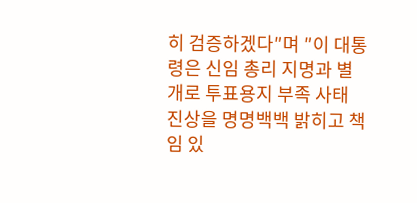히 검증하겠다″며 ″이 대통령은 신임 총리 지명과 별개로 투표용지 부족 사태 진상을 명명백백 밝히고 책임 있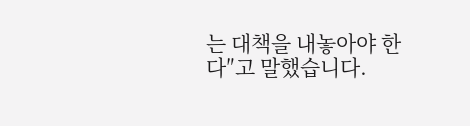는 대책을 내놓아야 한다″고 말했습니다.